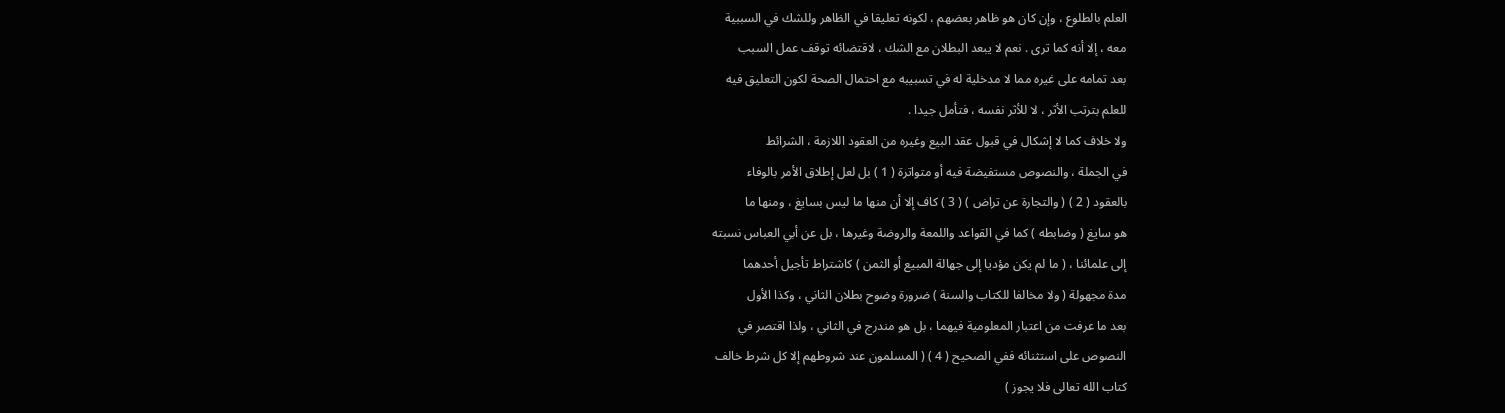العلم بالطلوع ، وإن كان هو ظاهر بعضهم ، لكونه تعليقا في الظاهر وللشك في السببية
معه ، إلا أنه كما ترى . نعم لا يبعد البطلان مع الشك ، لاقتضائه توقف عمل السبب
بعد تمامه على غيره مما لا مدخلية له في تسبيبه مع احتمال الصحة لكون التعليق فيه
للعلم بترتب الأثر ، لا للأثر نفسه ، فتأمل جيدا .
ولا خلاف كما لا إشكال في قبول عقد البيع وغيره من العقود اللازمة ، الشرائط
في الجملة ، والنصوص مستفيضة فيه أو متواترة ( 1 ) بل لعل إطلاق الأمر بالوفاء
بالعقود ( 2 ) ( والتجارة عن تراض ) ( 3 ) كاف إلا أن منها ما ليس بسايغ ، ومنها ما
هو سايغ ( وضابطه ) كما في القواعد واللمعة والروضة وغيرها ، بل عن أبي العباس نسبته
إلى علمائنا ، ( ما لم يكن مؤديا إلى جهالة المبيع أو الثمن ) كاشتراط تأجيل أحدهما
مدة مجهولة ( ولا مخالفا للكتاب والسنة ) ضرورة وضوح بطلان الثاني ، وكذا الأول
بعد ما عرفت من اعتبار المعلومية فيهما ، بل هو مندرج في الثاني ، ولذا اقتصر في
النصوص على استثنائه ففي الصحيح ( 4 ) ( المسلمون عند شروطهم إلا كل شرط خالف
كتاب الله تعالى فلا يجوز )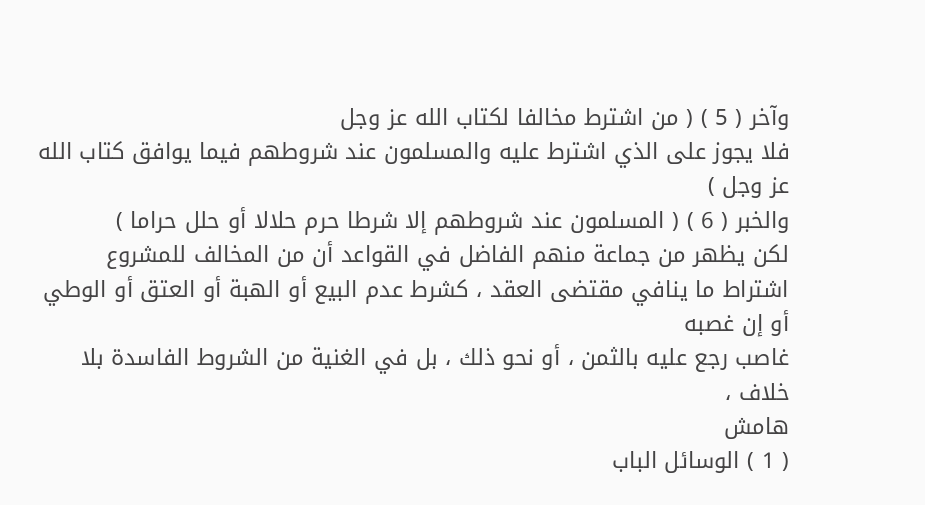وآخر ( 5 ) ( من اشترط مخالفا لكتاب الله عز وجل
فلا يجوز على الذي اشترط عليه والمسلمون عند شروطهم فيما يوافق كتاب الله عز وجل )
والخبر ( 6 ) ( المسلمون عند شروطهم إلا شرطا حرم حلالا أو حلل حراما )
لكن يظهر من جماعة منهم الفاضل في القواعد أن من المخالف للمشروع
اشتراط ما ينافي مقتضى العقد ، كشرط عدم البيع أو الهبة أو العتق أو الوطي أو إن غصبه
غاصب رجع عليه بالثمن ، أو نحو ذلك ، بل في الغنية من الشروط الفاسدة بلا خلاف ،
هامش
( 1 ) الوسائل الباب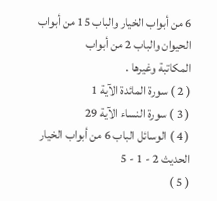6 من أبواب الخيار والباب 15 من أبواب الحيوان والباب 2 من أبواب
المكاتبة وغيرها .
( 2 ) سورة المائدة الآية 1
( 3 ) سورة النساء الآية 29
( 4 ) الوسائل الباب 6 من أبواب الخيار الحديث 2 - 1 - 5
( 5 )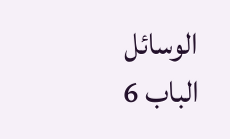الوسائل الباب 6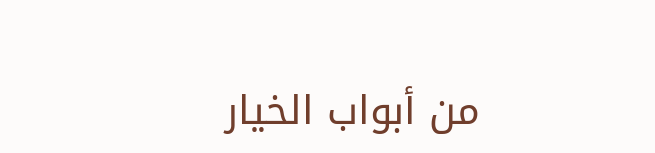من أبواب الخيار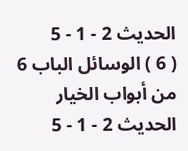الحديث 2 - 1 - 5
( 6 ) الوسائل الباب 6 من أبواب الخيار الحديث 2 - 1 - 5